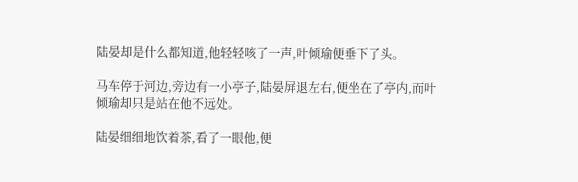陆晏却是什么都知道,他轻轻咳了一声,叶倾瑜便垂下了头。

马车停于河边,旁边有一小亭子,陆晏屏退左右,便坐在了亭内,而叶倾瑜却只是站在他不远处。

陆晏细细地饮着茶,看了一眼他,便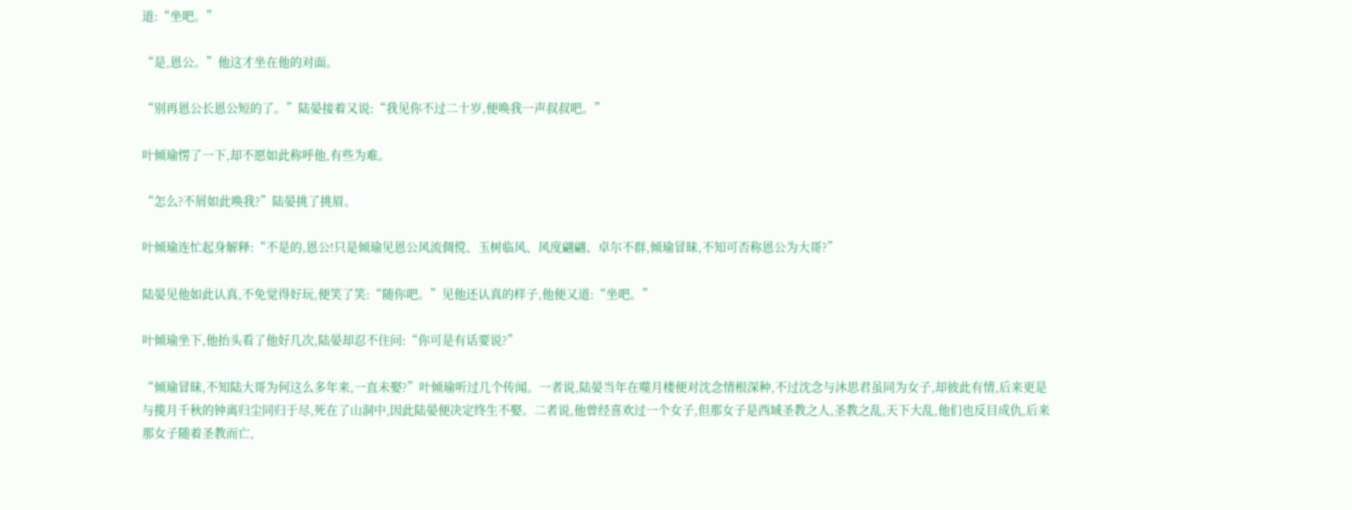道:“坐吧。”

“是,恩公。”他这才坐在他的对面。

“别再恩公长恩公短的了。”陆晏接着又说:“我见你不过二十岁,便唤我一声叔叔吧。”

叶倾瑜愣了一下,却不愿如此称呼他,有些为难。

“怎么?不屑如此唤我?”陆晏挑了挑眉。

叶倾瑜连忙起身解释:“不是的,恩公!只是倾瑜见恩公风流倜傥、玉树临风、风度翩翩、卓尔不群,倾瑜冒昧,不知可否称恩公为大哥?”

陆晏见他如此认真,不免觉得好玩,便笑了笑:“随你吧。”见他还认真的样子,他便又道:“坐吧。”

叶倾瑜坐下,他抬头看了他好几次,陆晏却忍不住问:“你可是有话要说?”

“倾瑜冒昧,不知陆大哥为何这么多年来,一直未娶?”叶倾瑜听过几个传闻。一者说,陆晏当年在噬月楼便对沈念情根深种,不过沈念与沐思君虽同为女子,却彼此有情,后来更是与揽月千秋的钟离归尘同归于尽,死在了山洞中,因此陆晏便决定终生不娶。二者说,他曾经喜欢过一个女子,但那女子是西域圣教之人,圣教之乱,天下大乱,他们也反目成仇,后来那女子随着圣教而亡,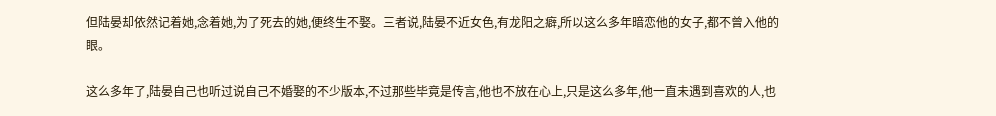但陆晏却依然记着她,念着她,为了死去的她,便终生不娶。三者说,陆晏不近女色,有龙阳之癖,所以这么多年暗恋他的女子,都不曾入他的眼。

这么多年了,陆晏自己也听过说自己不婚娶的不少版本,不过那些毕竟是传言,他也不放在心上,只是这么多年,他一直未遇到喜欢的人,也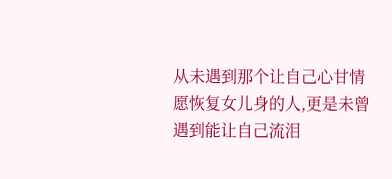从未遇到那个让自己心甘情愿恢复女儿身的人,更是未曾遇到能让自己流泪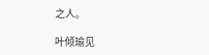之人。

叶倾瑜见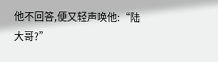他不回答,便又轻声唤他:“陆大哥?”